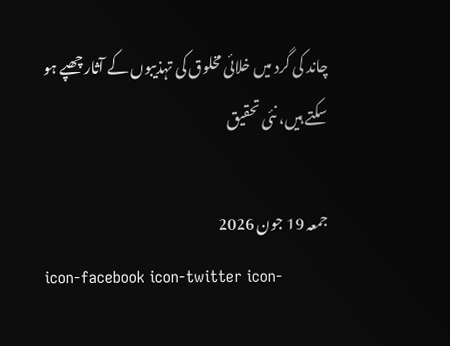چاند کی گرد میں خلائی مخلوق کی تہذیبوں کے آثار چھپے ہو سکتے ہیں، نئی تحقیق

جمعہ 19 جون 2026
icon-facebook icon-twitter icon-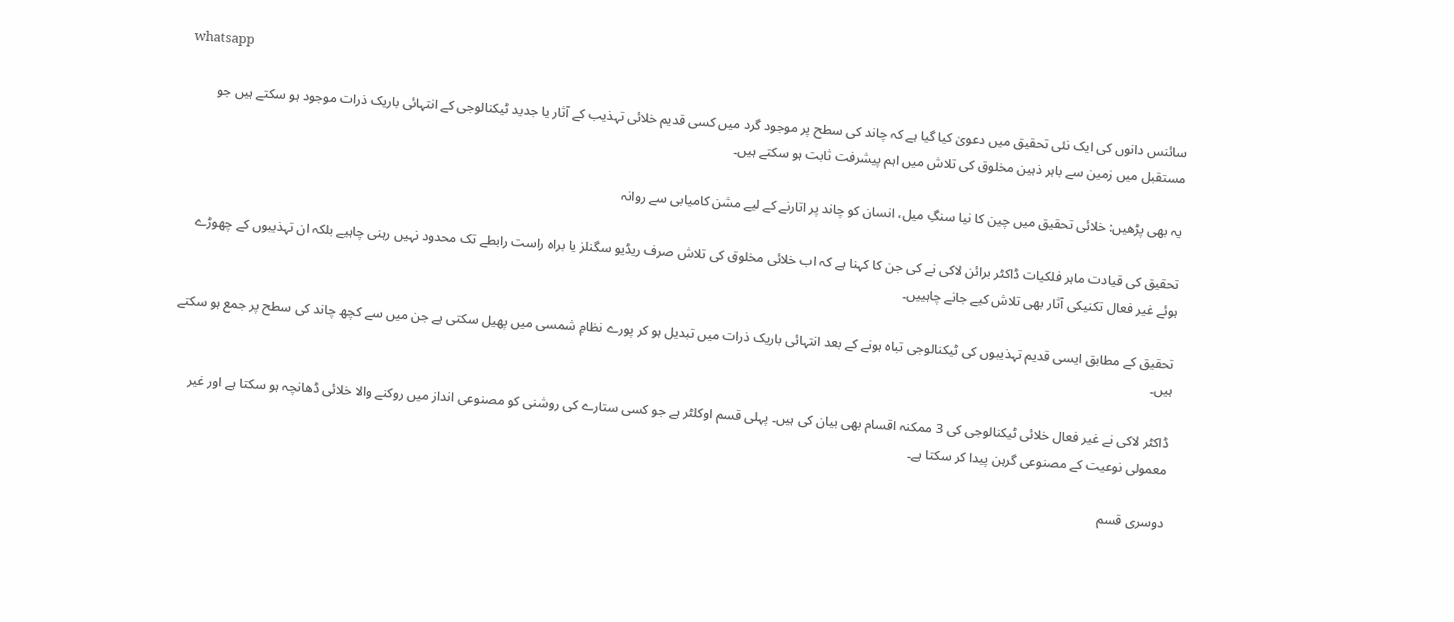whatsapp

سائنس دانوں کی ایک نئی تحقیق میں دعویٰ کیا گیا ہے کہ چاند کی سطح پر موجود گرد میں کسی قدیم خلائی تہذیب کے آثار یا جدید ٹیکنالوجی کے انتہائی باریک ذرات موجود ہو سکتے ہیں جو مستقبل میں زمین سے باہر ذہین مخلوق کی تلاش میں اہم پیشرفت ثابت ہو سکتے ہیں۔

یہ بھی پڑھیں: خلائی تحقیق میں چین کا نیا سنگِ میل، انسان کو چاند پر اتارنے کے لیے مشن کامیابی سے روانہ

تحقیق کی قیادت ماہر فلکیات ڈاکٹر برائن لاکی نے کی جن کا کہنا ہے کہ اب خلائی مخلوق کی تلاش صرف ریڈیو سگنلز یا براہ راست رابطے تک محدود نہیں رہنی چاہیے بلکہ ان تہذیبوں کے چھوڑے ہوئے غیر فعال تکنیکی آثار بھی تلاش کیے جانے چاہییں۔

تحقیق کے مطابق ایسی قدیم تہذیبوں کی ٹیکنالوجی تباہ ہونے کے بعد انتہائی باریک ذرات میں تبدیل ہو کر پورے نظامِ شمسی میں پھیل سکتی ہے جن میں سے کچھ چاند کی سطح پر جمع ہو سکتے ہیں۔

ڈاکٹر لاکی نے غیر فعال خلائی ٹیکنالوجی کی 3 ممکنہ اقسام بھی بیان کی ہیں۔ پہلی قسم اوکلٹر ہے جو کسی ستارے کی روشنی کو مصنوعی انداز میں روکنے والا خلائی ڈھانچہ ہو سکتا ہے اور غیر معمولی نوعیت کے مصنوعی گرہن پیدا کر سکتا ہے۔

دوسری قسم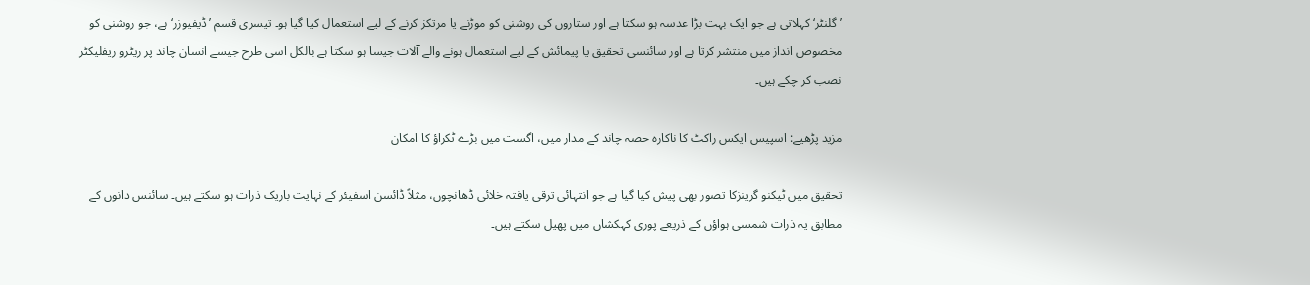’گلنٹر‘ کہلاتی ہے جو ایک بہت بڑا عدسہ ہو سکتا ہے اور ستاروں کی روشنی کو موڑنے یا مرتکز کرنے کے لیے استعمال کیا گیا ہو۔ تیسری قسم ’ڈیفیوزر‘ ہے، جو روشنی کو مخصوص انداز میں منتشر کرتا ہے اور سائنسی تحقیق یا پیمائش کے لیے استعمال ہونے والے آلات جیسا ہو سکتا ہے بالکل اسی طرح جیسے انسان چاند پر ریٹرو ریفلیکٹر نصب کر چکے ہیں۔

مزید پڑھیے: اسپیس ایکس راکٹ کا ناکارہ حصہ چاند کے مدار میں، اگست میں بڑے ٹکراؤ کا امکان

تحقیق میں ٹیکنو گرینزکا تصور بھی پیش کیا گیا ہے جو انتہائی ترقی یافتہ خلائی ڈھانچوں، مثلاً ڈائسن اسفیئر کے نہایت باریک ذرات ہو سکتے ہیں۔ سائنس دانوں کے مطابق یہ ذرات شمسی ہواؤں کے ذریعے پوری کہکشاں میں پھیل سکتے ہیں۔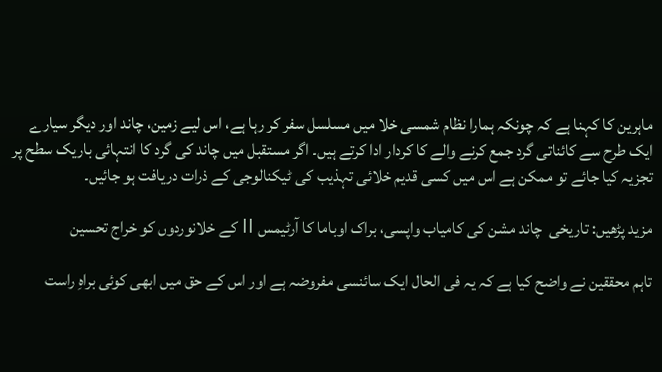ماہرین کا کہنا ہے کہ چونکہ ہمارا نظام شمسی خلا میں مسلسل سفر کر رہا ہے، اس لیے زمین، چاند اور دیگر سیارے ایک طرح سے کائناتی گرد جمع کرنے والے کا کردار ادا کرتے ہیں۔ اگر مستقبل میں چاند کی گرد کا انتہائی باریک سطح پر تجزیہ کیا جائے تو ممکن ہے اس میں کسی قدیم خلائی تہذیب کی ٹیکنالوجی کے ذرات دریافت ہو جائیں۔

مزید پڑھیں: تاریخی  چاند مشن کی کامیاب واپسی، براک اوباما کا آرٹیمس II کے خلانوردوں کو خراج تحسین

تاہم محققین نے واضح کیا ہے کہ یہ فی الحال ایک سائنسی مفروضہ ہے اور اس کے حق میں ابھی کوئی براہِ راست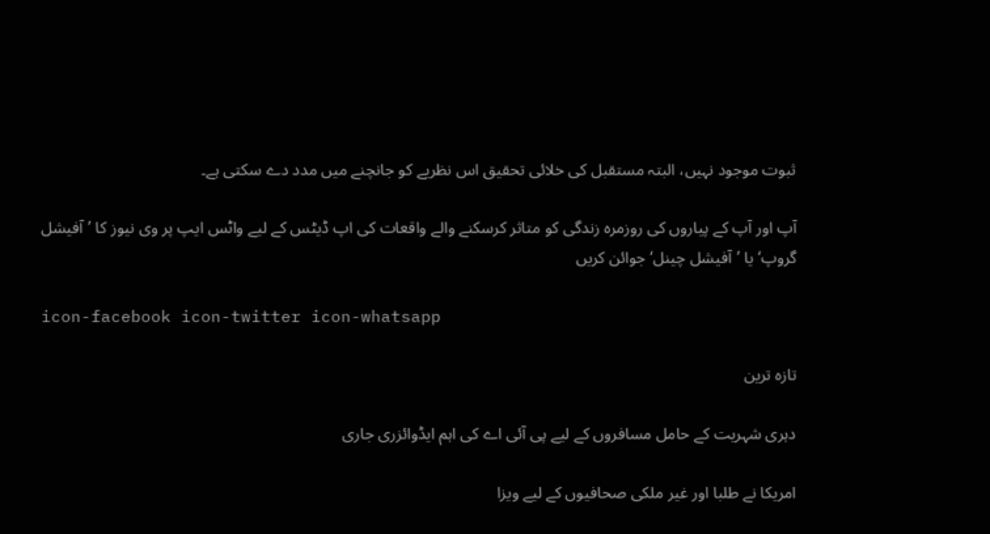ثبوت موجود نہیں، البتہ مستقبل کی خلائی تحقیق اس نظریے کو جانچنے میں مدد دے سکتی ہے۔

آپ اور آپ کے پیاروں کی روزمرہ زندگی کو متاثر کرسکنے والے واقعات کی اپ ڈیٹس کے لیے واٹس ایپ پر وی نیوز کا ’آفیشل گروپ‘ یا ’آفیشل چینل‘ جوائن کریں

icon-facebook icon-twitter icon-whatsapp

تازہ ترین

دہری شہریت کے حامل مسافروں کے لیے پی آئی اے کی اہم ایڈوائزری جاری

امریکا نے طلبا اور غیر ملکی صحافیوں کے لیے ویزا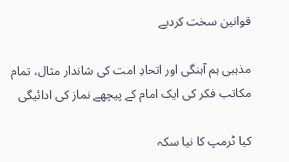قوانین سخت کردیے

مذہبی ہم آہنگی اور اتحادِ امت کی شاندار مثال، تمام مکاتب فکر کی ایک امام کے پیچھے نماز کی ادائیگی

کیا ٹرمپ کا نیا سکہ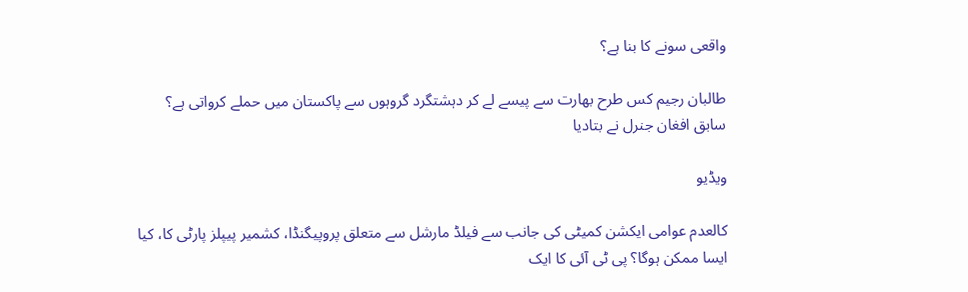واقعی سونے کا بنا ہے؟

طالبان رجیم کس طرح بھارت سے پیسے لے کر دہشتگرد گروہوں سے پاکستان میں حملے کرواتی ہے؟ سابق افغان جنرل نے بتادیا

ویڈیو

کالعدم عوامی ایکشن کمیٹی کی جانب سے فیلڈ مارشل سے متعلق پروپیگنڈا، کشمیر پیپلز پارٹی کا، کیا ایسا ممکن ہوگا؟ پی ٹی آئی کا ایک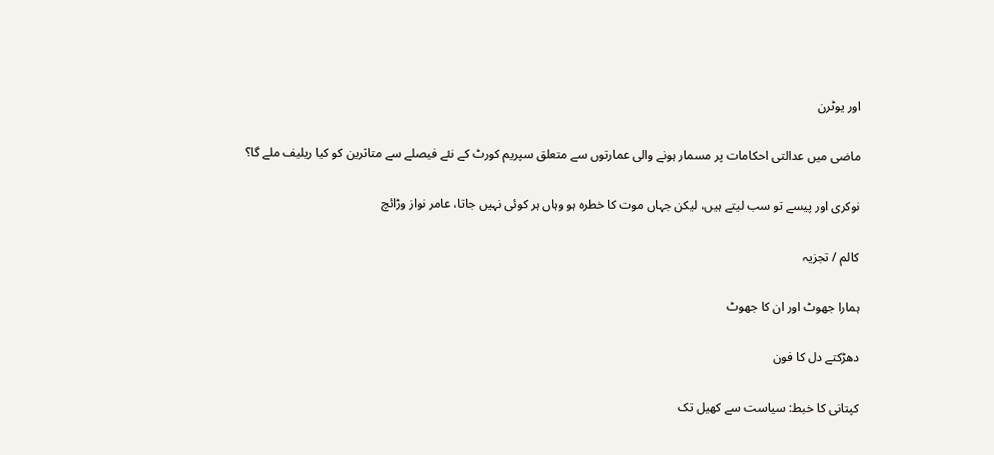اور یوٹرن

ماضی میں عدالتی احکامات پر مسمار ہونے والی عمارتوں سے متعلق سپریم کورٹ کے نئے فیصلے سے متاثرین کو کیا ریلیف ملے گا؟

نوکری اور پیسے تو سب لیتے ہیں، لیکن جہاں موت کا خطرہ ہو وہاں ہر کوئی نہیں جاتا، عامر نواز وڑائچ

کالم / تجزیہ

ہمارا جھوٹ اور ان کا جھوٹ

دھڑکتے دل کا فون

کپتانی کا خبط: سیاست سے کھیل تک